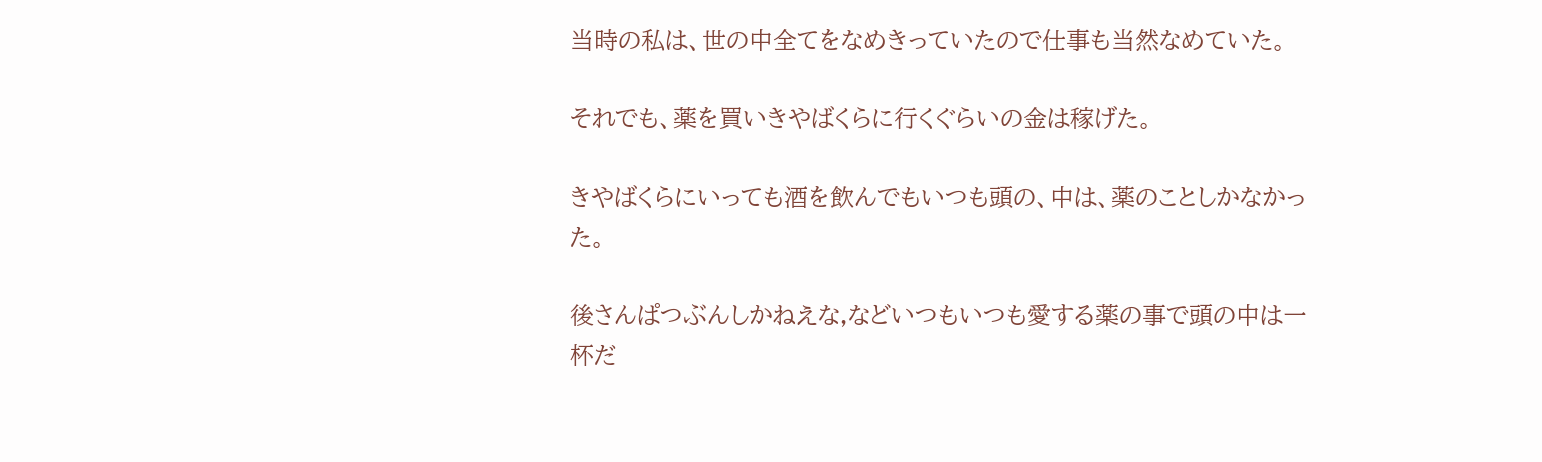当時の私は、世の中全てをなめきっていたので仕事も当然なめていた。

それでも、薬を買いきやばくらに行くぐらいの金は稼げた。

きやばくらにいっても酒を飲んでもいつも頭の、中は、薬のことしかなかった。

後さんぱつぶんしかねえな,などいつもいつも愛する薬の事で頭の中は一杯だ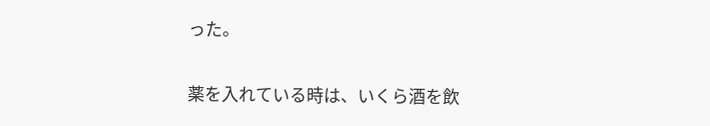った。

薬を入れている時は、いくら酒を飲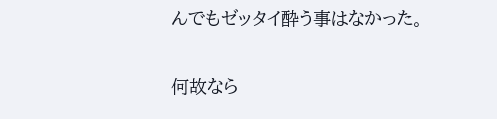んでもゼッタイ酔う事はなかった。

何故なら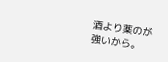酒より薬のが強いから。